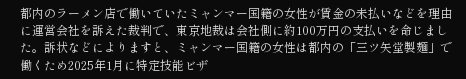都内のラーメン店で働いていたミャンマー国籍の女性が賃金の未払いなどを理由に運営会社を訴えた裁判で、東京地裁は会社側に約100万円の支払いを命じました。訴状などによりますと、ミャンマー国籍の女性は都内の「三ツ矢堂製麺」で働くため2025年1月に特定技能ビザ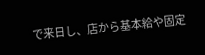で来日し、店から基本給や固定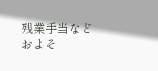残業手当などおよそ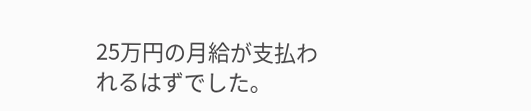25万円の月給が支払われるはずでした。